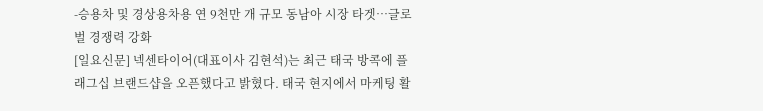-승용차 및 경상용차용 연 9천만 개 규모 동남아 시장 타겟…글로벌 경쟁력 강화
[일요신문] 넥센타이어(대표이사 김현석)는 최근 태국 방콕에 플래그십 브랜드샵을 오픈했다고 밝혔다. 태국 현지에서 마케팅 활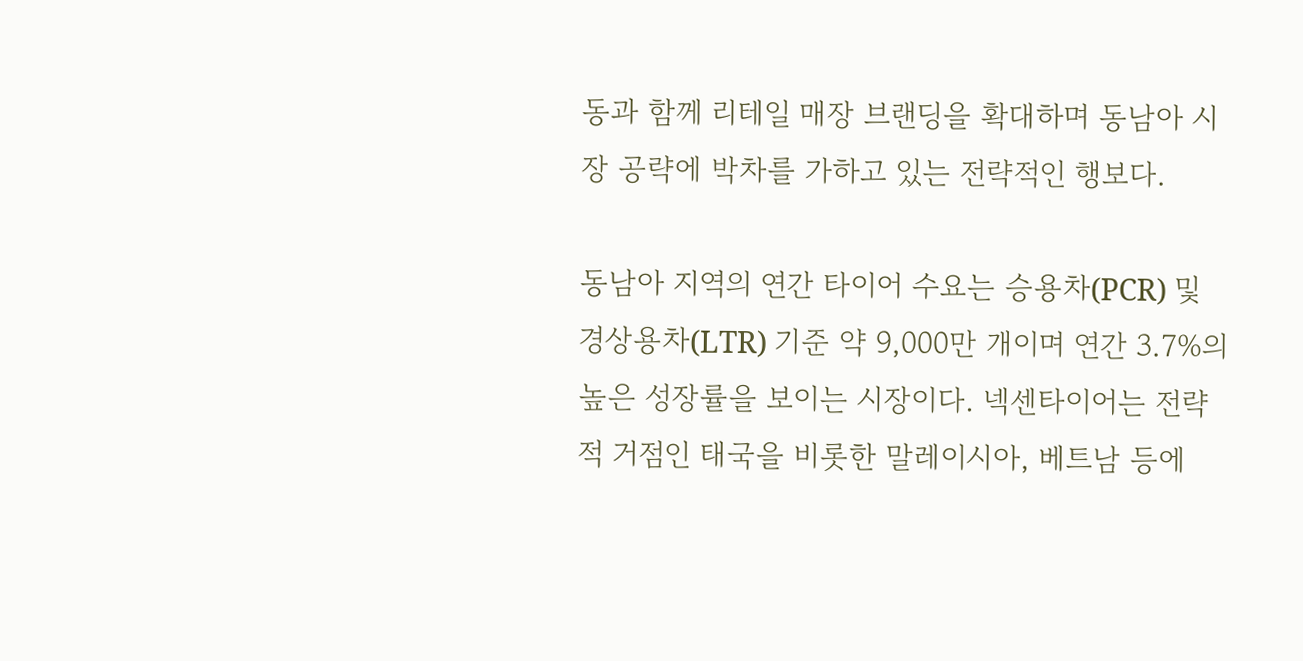동과 함께 리테일 매장 브랜딩을 확대하며 동남아 시장 공략에 박차를 가하고 있는 전략적인 행보다.

동남아 지역의 연간 타이어 수요는 승용차(PCR) 및 경상용차(LTR) 기준 약 9,000만 개이며 연간 3.7%의 높은 성장률을 보이는 시장이다. 넥센타이어는 전략적 거점인 태국을 비롯한 말레이시아, 베트남 등에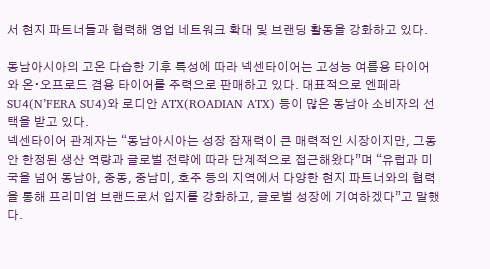서 현지 파트너들과 협력해 영업 네트워크 확대 및 브랜딩 활동을 강화하고 있다.

동남아시아의 고온 다습한 기후 특성에 따라 넥센타이어는 고성능 여름용 타이어와 온∙오프로드 겸용 타이어를 주력으로 판매하고 있다. 대표적으로 엔페라 SU4(N’FERA SU4)와 로디안 ATX(ROADIAN ATX) 등이 많은 동남아 소비자의 선택을 받고 있다.
넥센타이어 관계자는 “동남아시아는 성장 잠재력이 큰 매력적인 시장이지만, 그동안 한정된 생산 역량과 글로벌 전략에 따라 단계적으로 접근해왔다”며 “유럽과 미국을 넘어 동남아, 중동, 중남미, 호주 등의 지역에서 다양한 현지 파트너와의 협력을 통해 프리미엄 브랜드로서 입지를 강화하고, 글로벌 성장에 기여하겠다”고 말했다.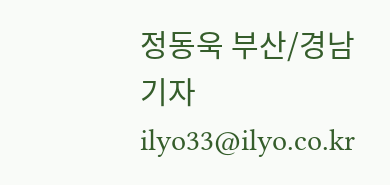정동욱 부산/경남 기자 ilyo33@ilyo.co.kr